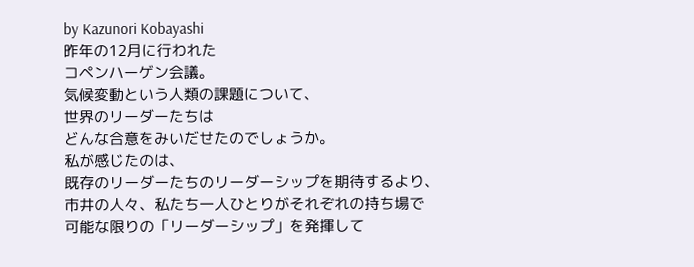by Kazunori Kobayashi
昨年の12月に行われた
コペンハーゲン会議。
気候変動という人類の課題について、
世界のリーダーたちは
どんな合意をみいだせたのでしょうか。
私が感じたのは、
既存のリーダーたちのリーダーシップを期待するより、
市井の人々、私たち一人ひとりがそれぞれの持ち場で
可能な限りの「リーダーシップ」を発揮して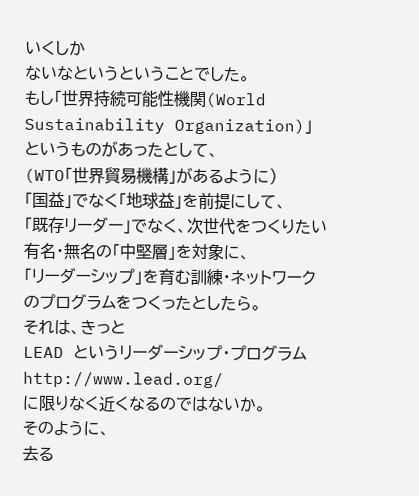いくしか
ないなというということでした。
もし「世界持続可能性機関(World Sustainability Organization)」
というものがあったとして、
(WTO「世界貿易機構」があるように)
「国益」でなく「地球益」を前提にして、
「既存リーダー」でなく、次世代をつくりたい有名・無名の「中堅層」を対象に、
「リーダーシップ」を育む訓練・ネットワークのプログラムをつくったとしたら。
それは、きっと
LEAD というリーダーシップ・プログラム
http://www.lead.org/
に限りなく近くなるのではないか。
そのように、
去る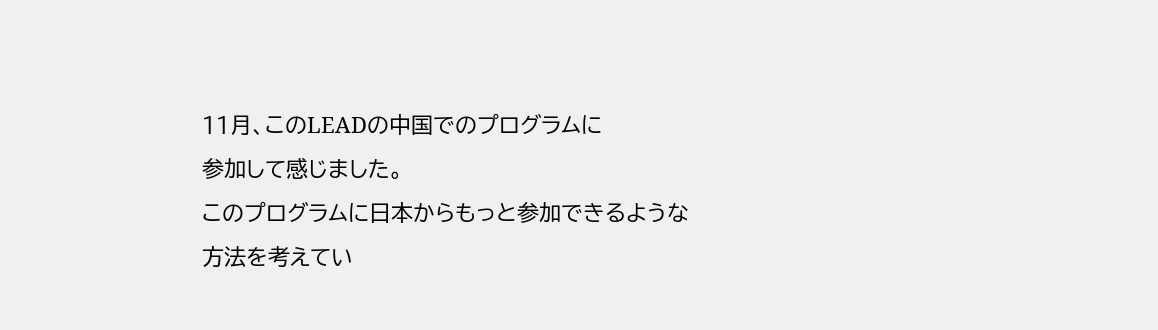11月、このLEADの中国でのプログラムに
参加して感じました。
このプログラムに日本からもっと参加できるような
方法を考えてい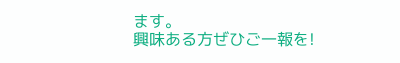ます。
興味ある方ぜひご一報を!